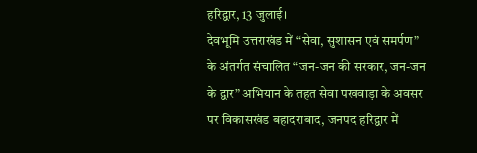हरिद्वार, 13 जुलाई।
देवभूमि उत्तराखंड में “सेवा, सुशासन एवं समर्पण” के अंतर्गत संचालित “जन-जन की सरकार, जन-जन के द्वार” अभियान के तहत सेवा पखवाड़ा के अवसर पर विकासखंड बहादराबाद, जनपद हरिद्वार में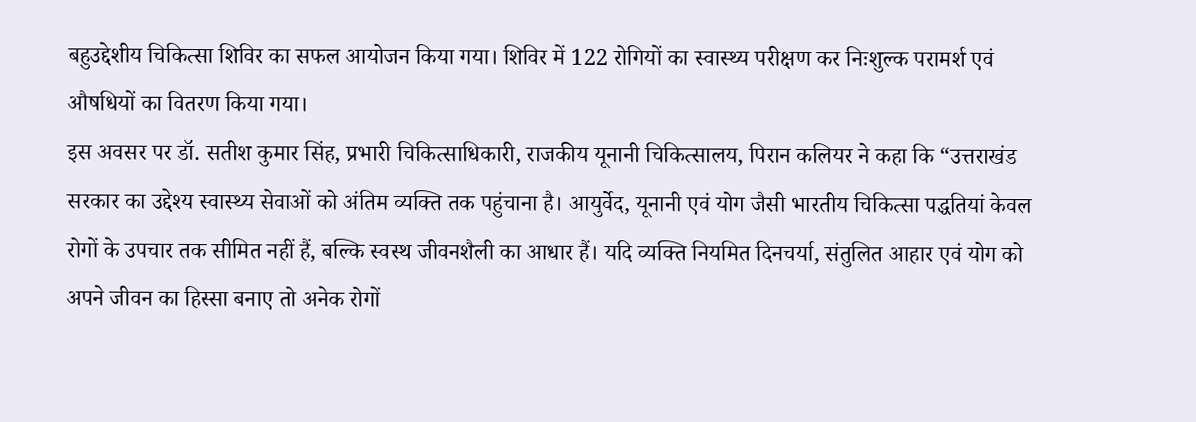बहुउद्देशीय चिकित्सा शिविर का सफल आयोजन किया गया। शिविर में 122 रोगियों का स्वास्थ्य परीक्षण कर निःशुल्क परामर्श एवं औषधियों का वितरण किया गया।
इस अवसर पर डॉ. सतीश कुमार सिंह, प्रभारी चिकित्साधिकारी, राजकीय यूनानी चिकित्सालय, पिरान कलियर ने कहा कि “उत्तराखंड सरकार का उद्देश्य स्वास्थ्य सेवाओं को अंतिम व्यक्ति तक पहुंचाना है। आयुर्वेद, यूनानी एवं योग जैसी भारतीय चिकित्सा पद्धतियां केवल रोगों के उपचार तक सीमित नहीं हैं, बल्कि स्वस्थ जीवनशैली का आधार हैं। यदि व्यक्ति नियमित दिनचर्या, संतुलित आहार एवं योग को अपने जीवन का हिस्सा बनाए तो अनेक रोगों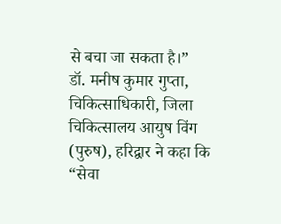से बचा जा सकता है।”
डॉ. मनीष कुमार गुप्ता, चिकित्साधिकारी, जिला चिकित्सालय आयुष विंग (पुरुष), हरिद्वार ने कहा कि “सेवा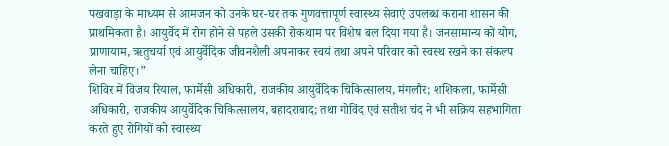पखवाड़ा के माध्यम से आमजन को उनके घर-घर तक गुणवत्तापूर्ण स्वास्थ्य सेवाएं उपलब्ध कराना शासन की प्राथमिकता है। आयुर्वेद में रोग होने से पहले उसकी रोकथाम पर विशेष बल दिया गया है। जनसामान्य को योग, प्राणायाम, ऋतुचर्या एवं आयुर्वेदिक जीवनशैली अपनाकर स्वयं तथा अपने परिवार को स्वस्थ रखने का संकल्प लेना चाहिए।”
शिविर में विजय रियाल, फार्मेसी अधिकारी, राजकीय आयुर्वेदिक चिकित्सालय, मंगलौर; शशिकला, फार्मेसी अधिकारी, राजकीय आयुर्वेदिक चिकित्सालय, बहादराबाद; तथा गोविंद एवं सतीश चंद ने भी सक्रिय सहभागिता करते हुए रोगियों को स्वास्थ्य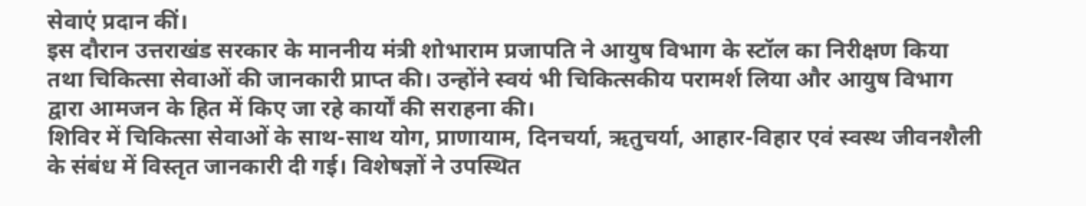सेवाएं प्रदान कीं।
इस दौरान उत्तराखंड सरकार के माननीय मंत्री शोभाराम प्रजापति ने आयुष विभाग के स्टॉल का निरीक्षण किया तथा चिकित्सा सेवाओं की जानकारी प्राप्त की। उन्होंने स्वयं भी चिकित्सकीय परामर्श लिया और आयुष विभाग द्वारा आमजन के हित में किए जा रहे कार्यों की सराहना की।
शिविर में चिकित्सा सेवाओं के साथ-साथ योग, प्राणायाम, दिनचर्या, ऋतुचर्या, आहार-विहार एवं स्वस्थ जीवनशैली के संबंध में विस्तृत जानकारी दी गई। विशेषज्ञों ने उपस्थित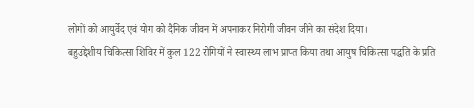लोगों को आयुर्वेद एवं योग को दैनिक जीवन में अपनाकर निरोगी जीवन जीने का संदेश दिया।
बहुउद्देशीय चिकित्सा शिविर में कुल 122 रोगियों ने स्वास्थ्य लाभ प्राप्त किया तथा आयुष चिकित्सा पद्धति के प्रति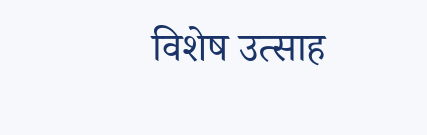विशेष उत्साह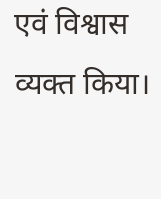एवं विश्वास व्यक्त किया।